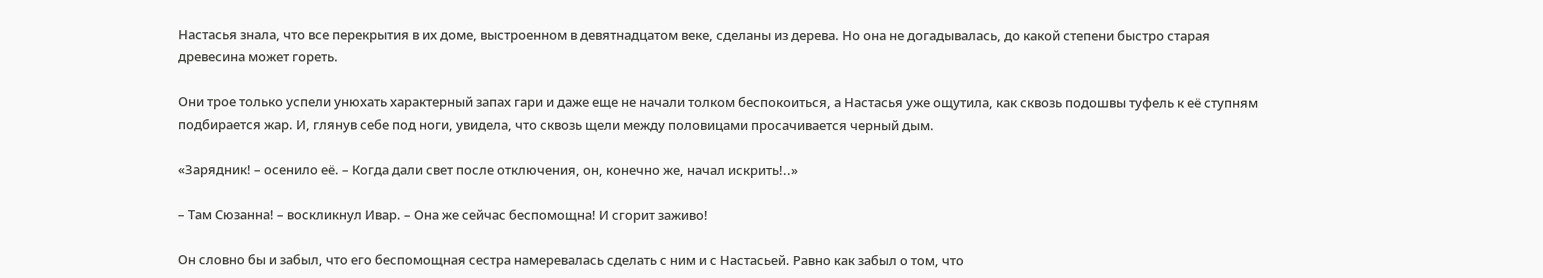Настасья знала, что все перекрытия в их доме, выстроенном в девятнадцатом веке, сделаны из дерева. Но она не догадывалась, до какой степени быстро старая древесина может гореть.

Они трое только успели унюхать характерный запах гари и даже еще не начали толком беспокоиться, а Настасья уже ощутила, как сквозь подошвы туфель к её ступням подбирается жар. И, глянув себе под ноги, увидела, что сквозь щели между половицами просачивается черный дым.

«Зарядник! – осенило её. – Когда дали свет после отключения, он, конечно же, начал искрить!..»

– Там Сюзанна! – воскликнул Ивар. – Она же сейчас беспомощна! И сгорит заживо!

Он словно бы и забыл, что его беспомощная сестра намеревалась сделать с ним и с Настасьей. Равно как забыл о том, что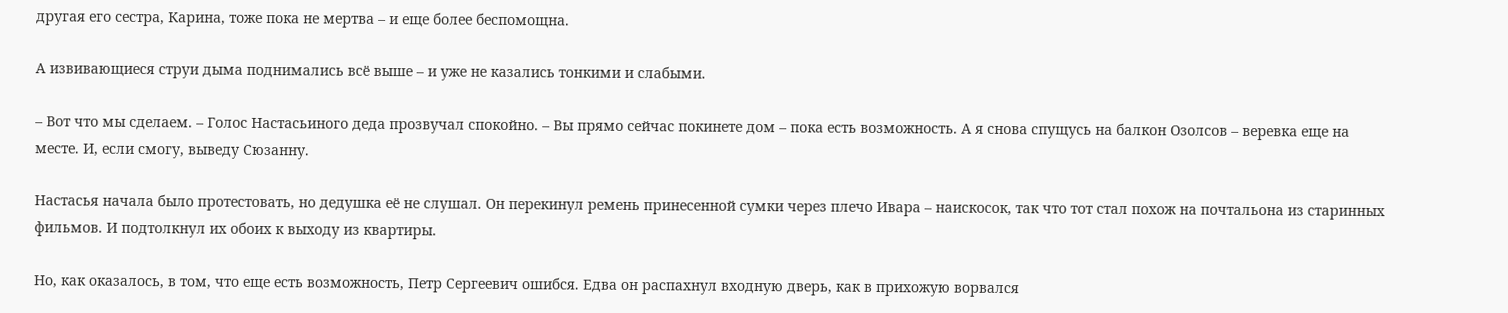другая его сестра, Карина, тоже пока не мертва – и еще более беспомощна.

А извивающиеся струи дыма поднимались всё выше – и уже не казались тонкими и слабыми.

– Вот что мы сделаем. – Голос Настасьиного деда прозвучал спокойно. – Вы прямо сейчас покинете дом – пока есть возможность. А я снова спущусь на балкон Озолсов – веревка еще на месте. И, если смогу, выведу Сюзанну.

Настасья начала было протестовать, но дедушка её не слушал. Он перекинул ремень принесенной сумки через плечо Ивара – наискосок, так что тот стал похож на почтальона из старинных фильмов. И подтолкнул их обоих к выходу из квартиры.

Но, как оказалось, в том, что еще есть возможность, Петр Сергеевич ошибся. Едва он распахнул входную дверь, как в прихожую ворвался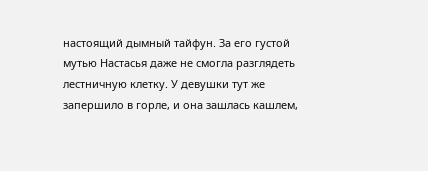настоящий дымный тайфун. За его густой мутью Настасья даже не смогла разглядеть лестничную клетку. У девушки тут же запершило в горле, и она зашлась кашлем,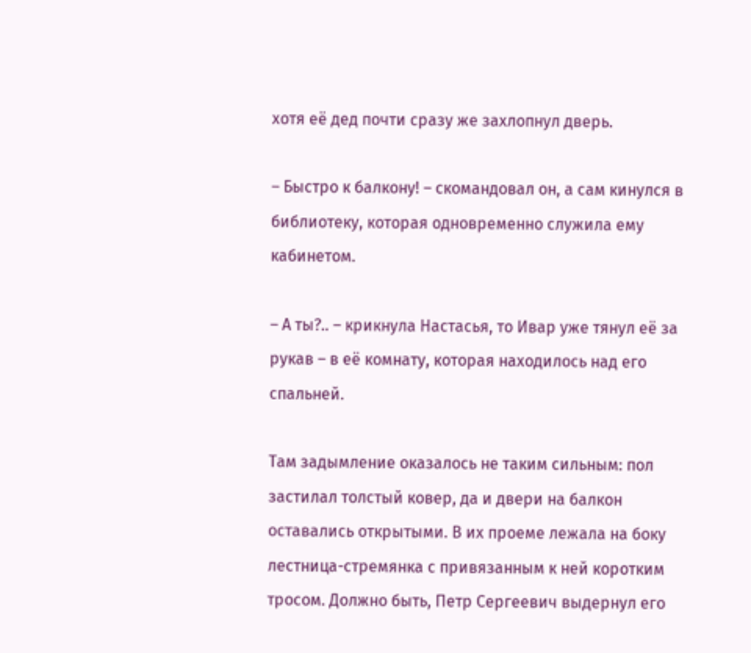хотя её дед почти сразу же захлопнул дверь.

– Быстро к балкону! – скомандовал он, а сам кинулся в библиотеку, которая одновременно служила ему кабинетом.

– А ты?.. – крикнула Настасья, то Ивар уже тянул её за рукав – в её комнату, которая находилось над его спальней.

Там задымление оказалось не таким сильным: пол застилал толстый ковер, да и двери на балкон оставались открытыми. В их проеме лежала на боку лестница-стремянка с привязанным к ней коротким тросом. Должно быть, Петр Сергеевич выдернул его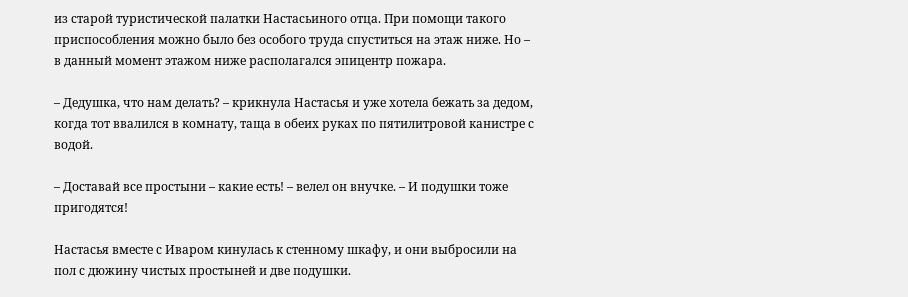из старой туристической палатки Настасьиного отца. При помощи такого приспособления можно было без особого труда спуститься на этаж ниже. Но – в данный момент этажом ниже располагался эпицентр пожара.

– Дедушка, что нам делать? – крикнула Настасья и уже хотела бежать за дедом, когда тот ввалился в комнату, таща в обеих руках по пятилитровой канистре с водой.

– Доставай все простыни – какие есть! – велел он внучке. – И подушки тоже пригодятся!

Настасья вместе с Иваром кинулась к стенному шкафу, и они выбросили на пол с дюжину чистых простыней и две подушки.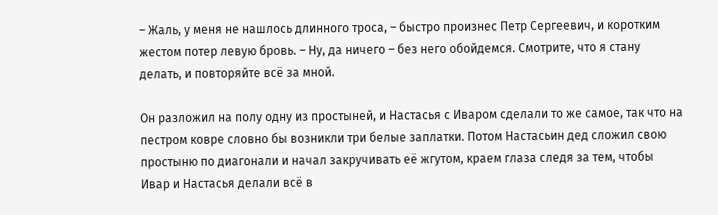– Жаль, у меня не нашлось длинного троса, – быстро произнес Петр Сергеевич, и коротким жестом потер левую бровь. – Ну, да ничего – без него обойдемся. Смотрите, что я стану делать, и повторяйте всё за мной.

Он разложил на полу одну из простыней, и Настасья с Иваром сделали то же самое, так что на пестром ковре словно бы возникли три белые заплатки. Потом Настасьин дед сложил свою простыню по диагонали и начал закручивать её жгутом, краем глаза следя за тем, чтобы Ивар и Настасья делали всё в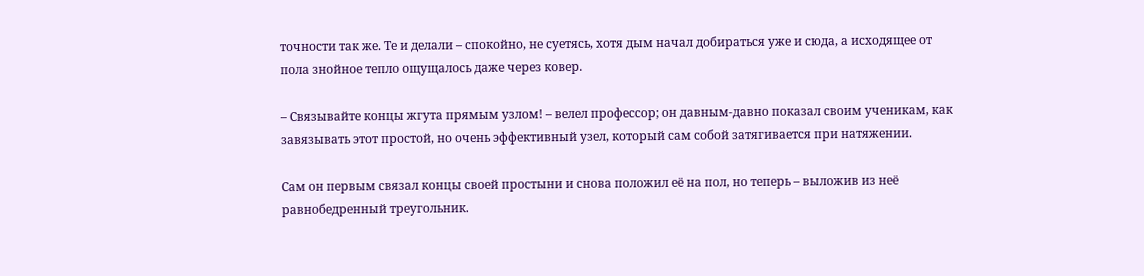точности так же. Те и делали – спокойно, не суетясь, хотя дым начал добираться уже и сюда, а исходящее от пола знойное тепло ощущалось даже через ковер.

– Связывайте концы жгута прямым узлом! – велел профессор; он давным-давно показал своим ученикам, как завязывать этот простой, но очень эффективный узел, который сам собой затягивается при натяжении.

Сам он первым связал концы своей простыни и снова положил её на пол, но теперь – выложив из неё равнобедренный треугольник.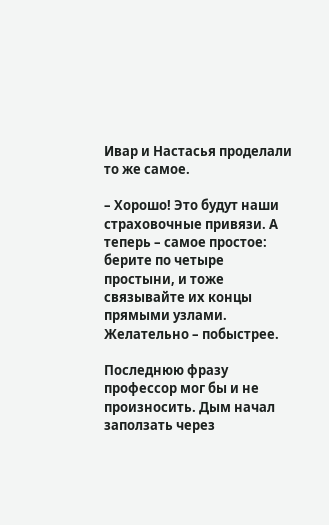Ивар и Настасья проделали то же самое.

– Хорошо! Это будут наши страховочные привязи. А теперь – самое простое: берите по четыре простыни, и тоже связывайте их концы прямыми узлами. Желательно – побыстрее.

Последнюю фразу профессор мог бы и не произносить. Дым начал заползать через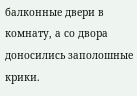балконные двери в комнату, а со двора доносились заполошные крики.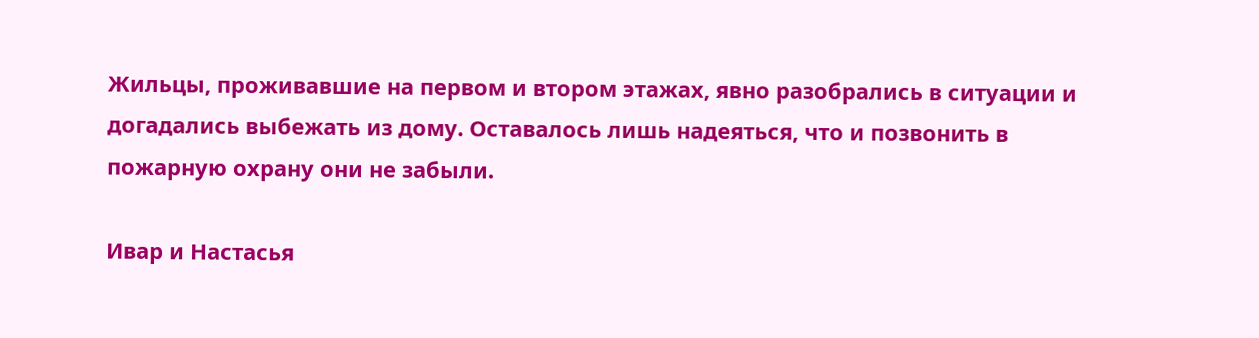Жильцы, проживавшие на первом и втором этажах, явно разобрались в ситуации и догадались выбежать из дому. Оставалось лишь надеяться, что и позвонить в пожарную охрану они не забыли.

Ивар и Настасья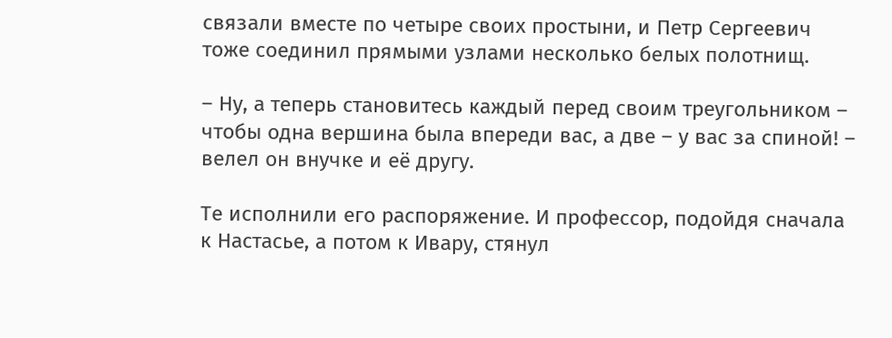связали вместе по четыре своих простыни, и Петр Сергеевич тоже соединил прямыми узлами несколько белых полотнищ.

– Ну, а теперь становитесь каждый перед своим треугольником – чтобы одна вершина была впереди вас, а две – у вас за спиной! – велел он внучке и её другу.

Те исполнили его распоряжение. И профессор, подойдя сначала к Настасье, а потом к Ивару, стянул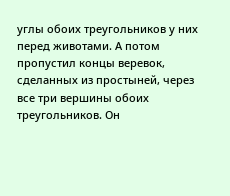углы обоих треугольников у них перед животами. А потом пропустил концы веревок, сделанных из простыней, через все три вершины обоих треугольников. Он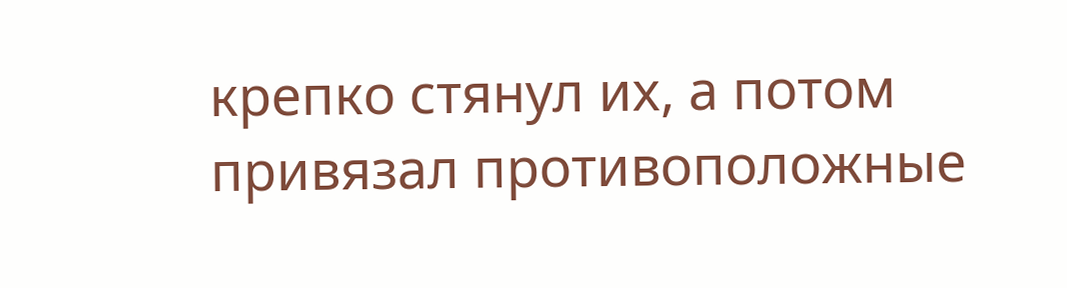крепко стянул их, а потом привязал противоположные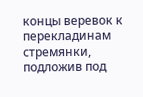концы веревок к перекладинам стремянки, подложив под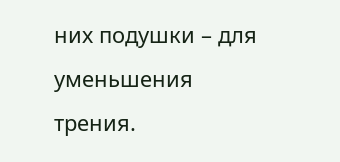них подушки – для уменьшения трения.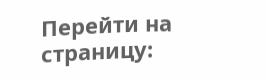Перейти на страницу: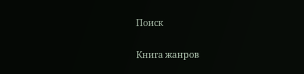Поиск

Книга жанров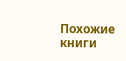Похожие книги